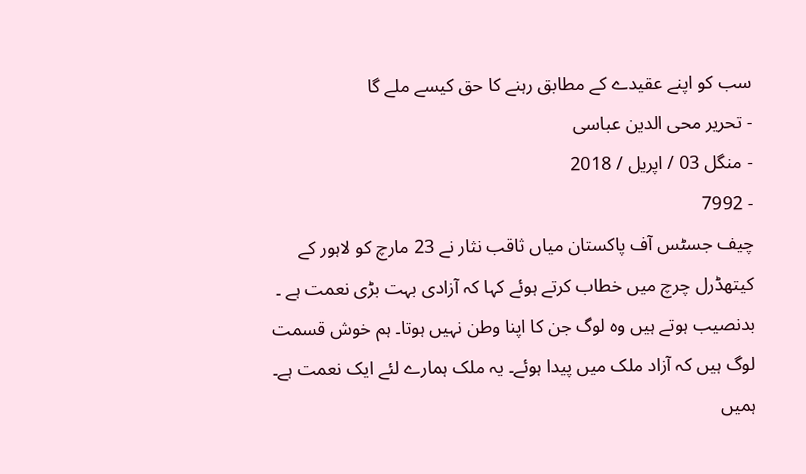سب کو اپنے عقیدے کے مطابق رہنے کا حق کیسے ملے گا
- تحریر محی الدین عباسی
- منگل 03 / اپریل / 2018
- 7992
چیف جسٹس آف پاکستان میاں ثاقب نثار نے 23 مارچ کو لاہور کے کیتھڈرل چرچ میں خطاب کرتے ہوئے کہا کہ آزادی بہت بڑی نعمت ہے ۔ بدنصیب ہوتے ہیں وہ لوگ جن کا اپنا وطن نہیں ہوتا۔ ہم خوش قسمت لوگ ہیں کہ آزاد ملک میں پیدا ہوئے۔ یہ ملک ہمارے لئے ایک نعمت ہے۔ ہمیں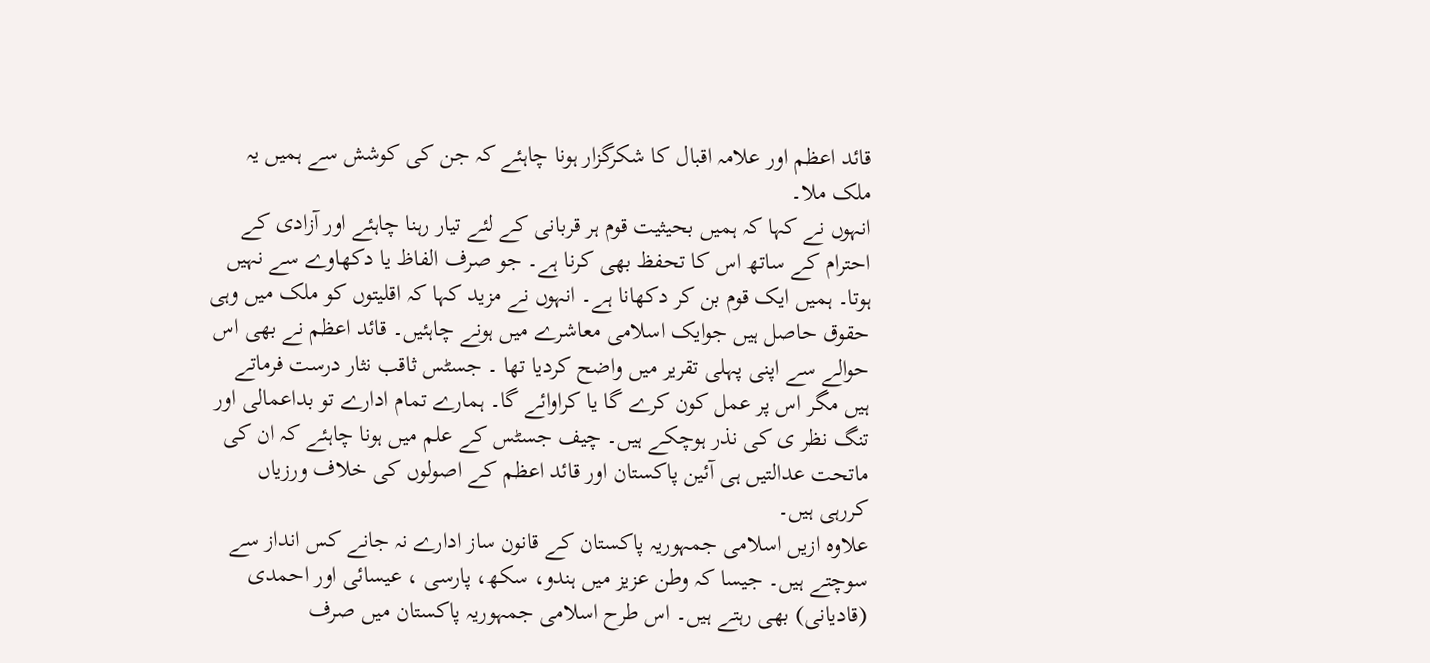قائد اعظم اور علامہ اقبال کا شکرگزار ہونا چاہئے کہ جن کی کوشش سے ہمیں یہ ملک ملا۔
انہوں نے کہا کہ ہمیں بحیثیت قوم ہر قربانی کے لئے تیار رہنا چاہئے اور آزادی کے احترام کے ساتھ اس کا تحفظ بھی کرنا ہے۔ جو صرف الفاظ یا دکھاوے سے نہیں ہوتا۔ ہمیں ایک قوم بن کر دکھانا ہے۔ انہوں نے مزید کہا کہ اقلیتوں کو ملک میں وہی حقوق حاصل ہیں جوایک اسلامی معاشرے میں ہونے چاہئیں۔ قائد اعظم نے بھی اس حوالے سے اپنی پہلی تقریر میں واضح کردیا تھا ۔ جسٹس ثاقب نثار درست فرماتے ہیں مگر اس پر عمل کون کرے گا یا کراوائے گا۔ ہمارے تمام ادارے تو بداعمالی اور تنگ نظر ی کی نذر ہوچکے ہیں۔ چیف جسٹس کے علم میں ہونا چاہئے کہ ان کی ماتحت عدالتیں ہی آئین پاکستان اور قائد اعظم کے اصولوں کی خلاف ورزیاں کررہی ہیں۔
علاوہ ازیں اسلامی جمہوریہ پاکستان کے قانون ساز ادارے نہ جانے کس انداز سے سوچتے ہیں۔ جیسا کہ وطن عزیز میں ہندو، سکھ، پارسی ، عیسائی اور احمدی (قادیانی) بھی رہتے ہیں۔ اس طرح اسلامی جمہوریہ پاکستان میں صرف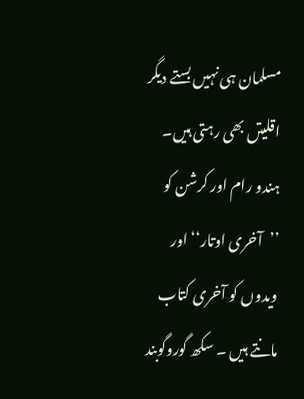مسلمان ہی نہیں بستے دیگر اقلیتں بھی رہتی ہیں۔ ہندو رام اور کرشن کو ’’آخری اوتار‘‘ اور ویدوں کو آخری کتاب مانتے ہیں ۔ سکھ گوروگوبند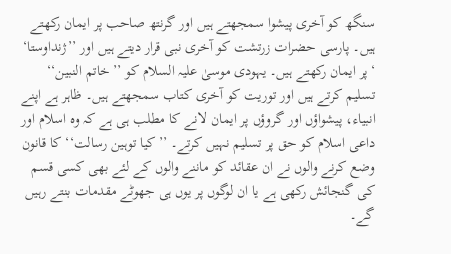سنگھ کو آخری پیشوا سمجھتے ہیں اور گرنتھ صاحب پر ایمان رکھتے ہیں۔ پارسی حضرات زرتشت کو آخری نبی قرار دیتے ہیں اور ’’ژنداوستا‘ ‘پر ایمان رکھتے ہیں۔ یہودی موسیٰ علیہ السلام کو ’’خاتم النبین‘‘ تسلیم کرتے ہیں اور توریت کو آخری کتاب سمجھتے ہیں۔ ظاہر ہے اپنے انبیاء، پیشواؤں اور گروؤں پر ایمان لانے کا مطلب ہی ہے کہ وہ اسلام اور داعی اسلام کو حق پر تسلیم نہیں کرتے۔ ’’کیا توہین رسالت‘‘ کا قانون وضع کرنے والوں نے ان عقائد کو ماننے والوں کے لئے بھی کسی قسم کی گنجائش رکھی ہے یا ان لوگوں پر یوں ہی جھوٹے مقدمات بنتے رہیں گے۔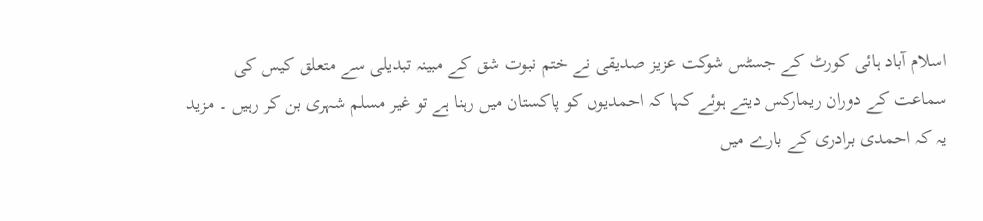اسلام آباد ہائی کورٹ کے جسٹس شوکت عزیز صدیقی نے ختم نبوت شق کے مبینہ تبدیلی سے متعلق کیس کی سماعت کے دوران ریمارکس دیتے ہوئے کہا کہ احمدیوں کو پاکستان میں رہنا ہے تو غیر مسلم شہری بن کر رہیں ۔ مزید یہ کہ احمدی برادری کے بارے میں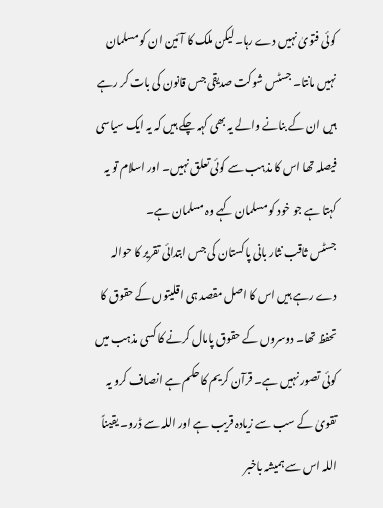کوئی فتویٰ نہیں دے رہا۔ لیکن ملک کا آئین ان کو مسلمان نہیں مانتا۔ جسٹس شوکت صدیقی جس قانون کی بات کر رہے ہیں ان کے بنانے والے یہ بھی کہہ چکے ہیں کہ یہ ایک سیاسی فیصلہ تھا اس کا مذہب سے کوئی تعلق نہیں۔ اور اسلام تو یہ کہتا ہے جو خود کو مسلمان کہے وہ مسلمان ہے۔
جسٹس ثاقب نثار بانی پاکستان کی جس ابتدائی تقریر کا حوالہ دے رہے ہیں اس کا اصل مقصد ہی اقلیتوں کے حقوق کا تحفظ تھا۔ دوسروں کے حقوق پامال کرنے کا کسی مذہب میں کوئی تصور نہیں ہے۔ قرآن کریم کا حکم ہے انصاف کرو یہ تقویٰ کے سب سے زیادہ قریب ہے اور اللہ سے ڈرو۔ یقیناً اللہ اس سے ہمیشہ باخبر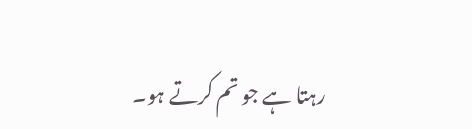رہتا ہے جو تم کرتے ہو۔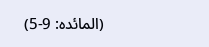(المائدہ: 9-5)